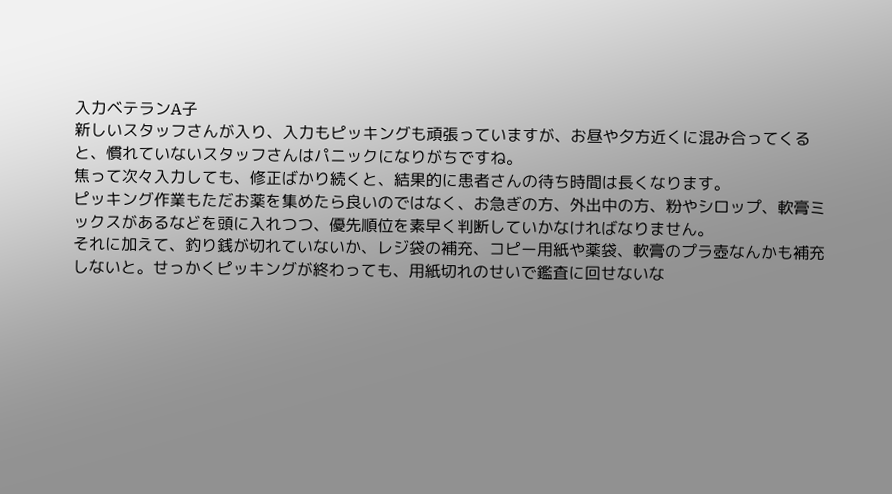入力ベテランA子
新しいスタッフさんが入り、入力もピッキングも頑張っていますが、お昼や夕方近くに混み合ってくると、慣れていないスタッフさんはパニックになりがちですね。
焦って次々入力しても、修正ばかり続くと、結果的に患者さんの待ち時間は長くなります。
ピッキング作業もただお薬を集めたら良いのではなく、お急ぎの方、外出中の方、粉やシロップ、軟膏ミックスがあるなどを頭に入れつつ、優先順位を素早く判断していかなければなりません。
それに加えて、釣り銭が切れていないか、レジ袋の補充、コピー用紙や薬袋、軟膏のプラ壺なんかも補充しないと。せっかくピッキングが終わっても、用紙切れのせいで鑑査に回せないな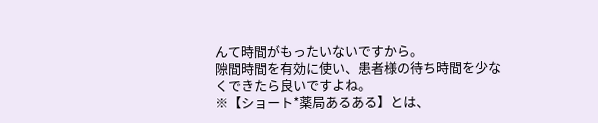んて時間がもったいないですから。
隙間時間を有効に使い、患者様の待ち時間を少なくできたら良いですよね。
※【ショート*薬局あるある】とは、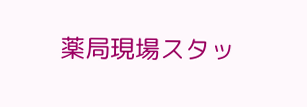薬局現場スタッ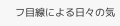フ目線による日々の気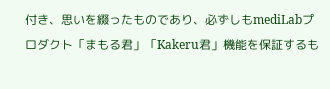付き、思いを綴ったものであり、必ずしもmediLabプロダクト「まもる君」「Kakeru君」機能を保証するも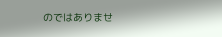のではありませ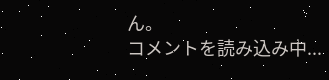ん。
コメントを読み込み中...